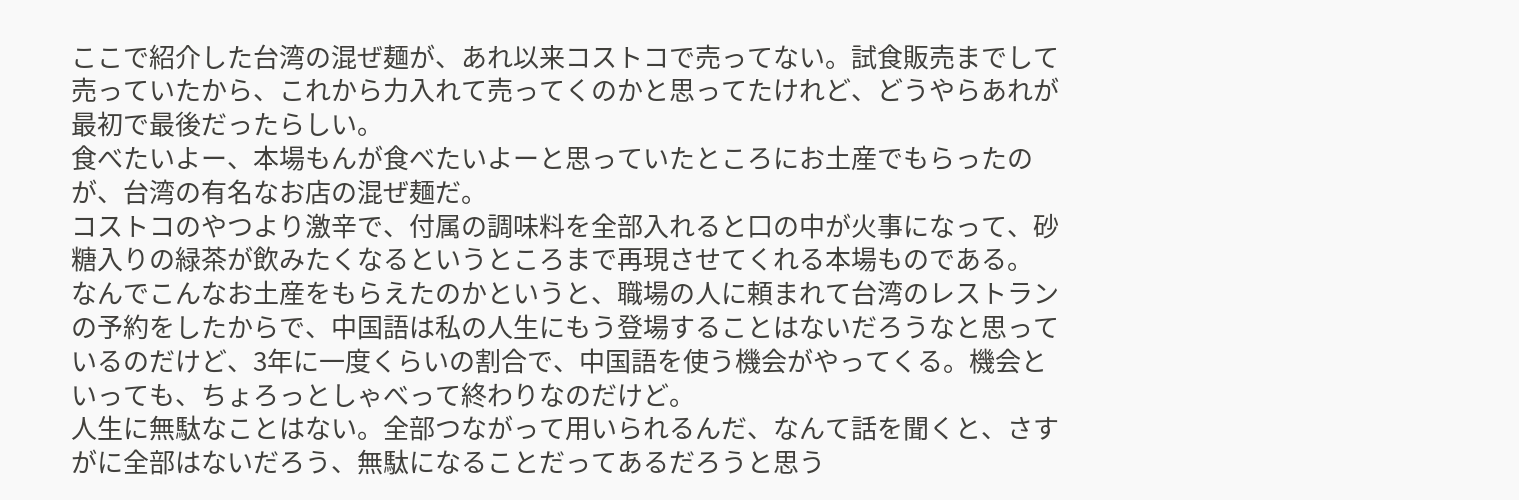ここで紹介した台湾の混ぜ麺が、あれ以来コストコで売ってない。試食販売までして売っていたから、これから力入れて売ってくのかと思ってたけれど、どうやらあれが最初で最後だったらしい。
食べたいよー、本場もんが食べたいよーと思っていたところにお土産でもらったのが、台湾の有名なお店の混ぜ麺だ。
コストコのやつより激辛で、付属の調味料を全部入れると口の中が火事になって、砂糖入りの緑茶が飲みたくなるというところまで再現させてくれる本場ものである。
なんでこんなお土産をもらえたのかというと、職場の人に頼まれて台湾のレストランの予約をしたからで、中国語は私の人生にもう登場することはないだろうなと思っているのだけど、3年に一度くらいの割合で、中国語を使う機会がやってくる。機会といっても、ちょろっとしゃべって終わりなのだけど。
人生に無駄なことはない。全部つながって用いられるんだ、なんて話を聞くと、さすがに全部はないだろう、無駄になることだってあるだろうと思う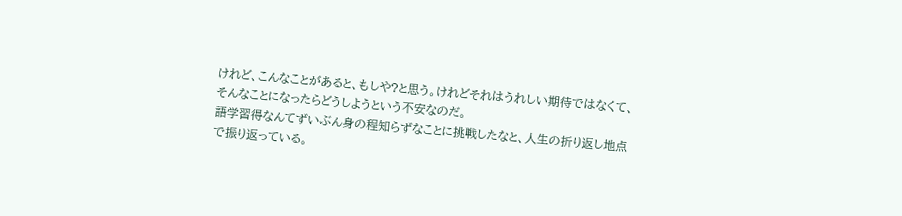けれど、こんなことがあると、もしや?と思う。けれどそれはうれしい期待ではなくて、そんなことになったらどうしようという不安なのだ。
語学習得なんてずいぶん身の程知らずなことに挑戦したなと、人生の折り返し地点で振り返っている。